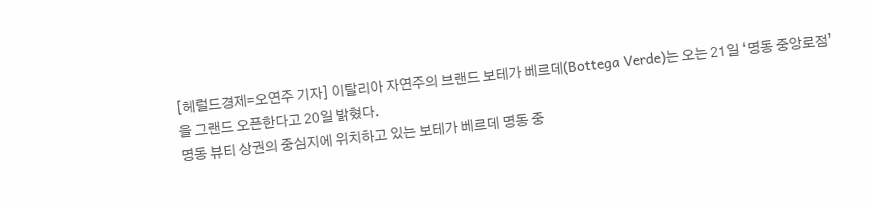[헤럴드경제=오연주 기자] 이탈리아 자연주의 브랜드 보테가 베르데(Bottega Verde)는 오는 21일 ‘명동 중앙로점’을 그랜드 오픈한다고 20일 밝혔다.
명동 뷰티 상권의 중심지에 위치하고 있는 보테가 베르데 명동 중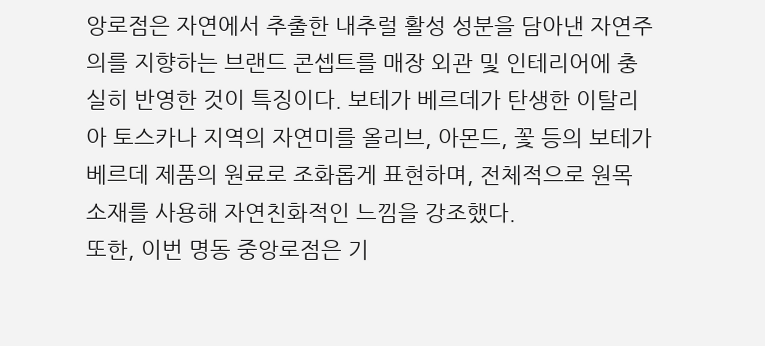앙로점은 자연에서 추출한 내추럴 활성 성분을 담아낸 자연주의를 지향하는 브랜드 콘셉트를 매장 외관 및 인테리어에 충실히 반영한 것이 특징이다. 보테가 베르데가 탄생한 이탈리아 토스카나 지역의 자연미를 올리브, 아몬드, 꽃 등의 보테가 베르데 제품의 원료로 조화롭게 표현하며, 전체적으로 원목 소재를 사용해 자연친화적인 느낌을 강조했다.
또한, 이번 명동 중앙로점은 기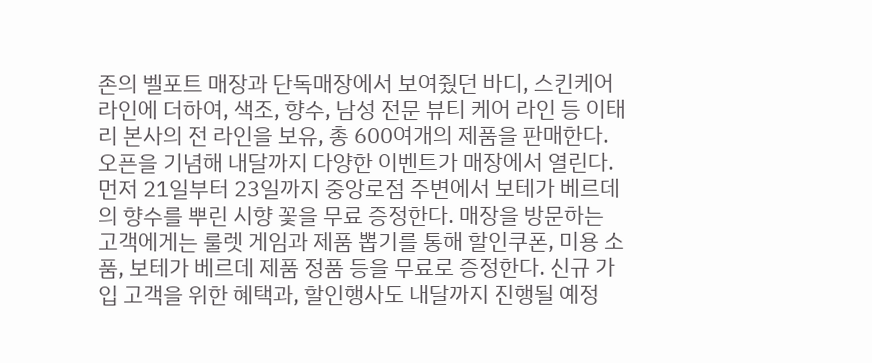존의 벨포트 매장과 단독매장에서 보여줬던 바디, 스킨케어라인에 더하여, 색조, 향수, 남성 전문 뷰티 케어 라인 등 이태리 본사의 전 라인을 보유, 총 600여개의 제품을 판매한다.
오픈을 기념해 내달까지 다양한 이벤트가 매장에서 열린다. 먼저 21일부터 23일까지 중앙로점 주변에서 보테가 베르데의 향수를 뿌린 시향 꽃을 무료 증정한다. 매장을 방문하는 고객에게는 룰렛 게임과 제품 뽑기를 통해 할인쿠폰, 미용 소품, 보테가 베르데 제품 정품 등을 무료로 증정한다. 신규 가입 고객을 위한 혜택과, 할인행사도 내달까지 진행될 예정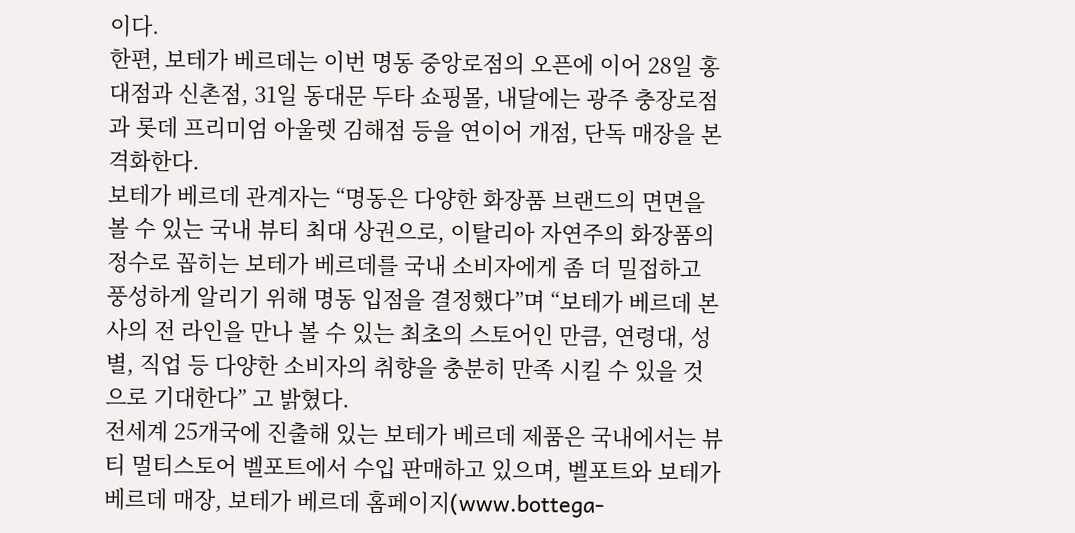이다.
한편, 보테가 베르데는 이번 명동 중앙로점의 오픈에 이어 28일 홍대점과 신촌점, 31일 동대문 두타 쇼핑몰, 내달에는 광주 충장로점과 롯데 프리미엄 아울렛 김해점 등을 연이어 개점, 단독 매장을 본격화한다.
보테가 베르데 관계자는 “명동은 다양한 화장품 브랜드의 면면을 볼 수 있는 국내 뷰티 최대 상권으로, 이탈리아 자연주의 화장품의 정수로 꼽히는 보테가 베르데를 국내 소비자에게 좀 더 밀접하고 풍성하게 알리기 위해 명동 입점을 결정했다”며 “보테가 베르데 본사의 전 라인을 만나 볼 수 있는 최초의 스토어인 만큼, 연령대, 성별, 직업 등 다양한 소비자의 취향을 충분히 만족 시킬 수 있을 것으로 기대한다” 고 밝혔다.
전세계 25개국에 진출해 있는 보테가 베르데 제품은 국내에서는 뷰티 멀티스토어 벨포트에서 수입 판매하고 있으며, 벨포트와 보테가 베르데 매장, 보테가 베르데 홈페이지(www.bottega-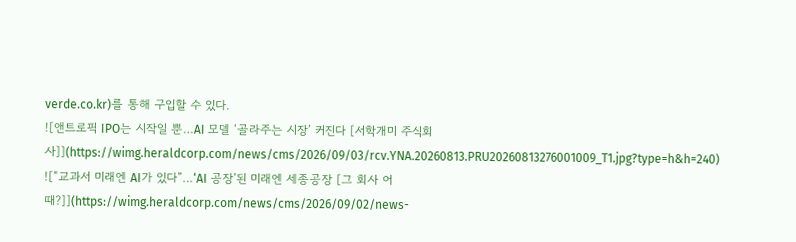verde.co.kr)를 통해 구입할 수 있다.
![앤트로픽 IPO는 시작일 뿐…AI 모델 ‘골라주는 시장’ 커진다 [서학개미 주식회사]](https://wimg.heraldcorp.com/news/cms/2026/09/03/rcv.YNA.20260813.PRU20260813276001009_T1.jpg?type=h&h=240)
![“교과서 미래엔 AI가 있다”…‘AI 공장’된 미래엔 세종공장 [그 회사 어때?]](https://wimg.heraldcorp.com/news/cms/2026/09/02/news-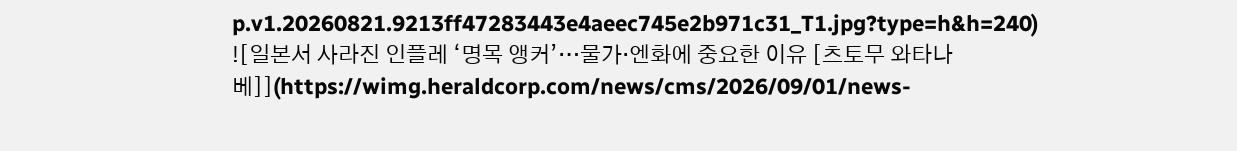p.v1.20260821.9213ff47283443e4aeec745e2b971c31_T1.jpg?type=h&h=240)
![일본서 사라진 인플레 ‘명목 앵커’…물가·엔화에 중요한 이유 [츠토무 와타나베]](https://wimg.heraldcorp.com/news/cms/2026/09/01/news-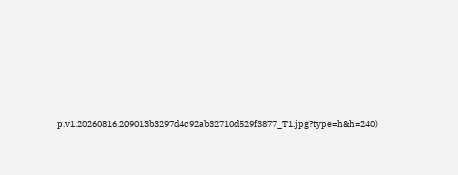p.v1.20260816.209013b3297d4c92ab32710d529f3877_T1.jpg?type=h&h=240)